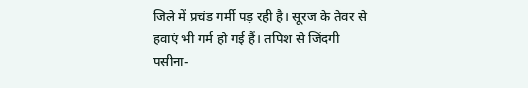जिले में प्रचंड गर्मी पड़ रही है। सूरज के तेवर से हवाएं भी गर्म हो गई हैं। तपिश से जिंदगी पसीना-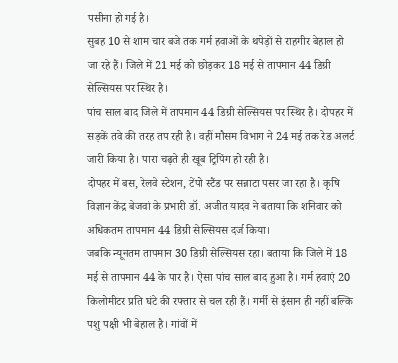पसीना हो गई है।
सुबह 10 से शाम चार बजे तक गर्म हवाओं के थपेड़ों से राहगीर बेहाल हो जा रहे हैं। जिले में 21 मई को छोड़कर 18 मई से तापमान 44 डिग्री सेल्सियस पर स्थिर है।
पांच साल बाद जिले में तापमान 44 डिग्री सेल्सियस पर स्थिर है। दोपहर में सड़कें तवे की तरह तप रही है। वहीं मौसम विभाग ने 24 मई तक रेड अलर्ट जारी किया है। पारा चढ़ते ही खूब ट्रिपिंग हो रही है।
दोपहर में बस, रेलवे स्टेशन, टेंपो स्टैंड पर सन्नाटा पसर जा रहा है। कृषि विज्ञान केंद्र बेजवां के प्रभारी डॉ. अजीत यादव ने बताया कि शनिवार को अधिकतम तापमान 44 डिग्री सेल्सियस दर्ज किया।
जबकि न्यूनतम तापमान 30 डिग्री सेल्सियस रहा। बताया कि जिले में 18 मई से तापमान 44 के पार है। ऐसा पांच साल बाद हुआ है। गर्म हवाएं 20 किलोमीटर प्रति घंटे की रफ्तार से चल रही हैं। गर्मी से इंसान ही नहीं बल्कि पशु पक्षी भी बेहाल है। गांवों में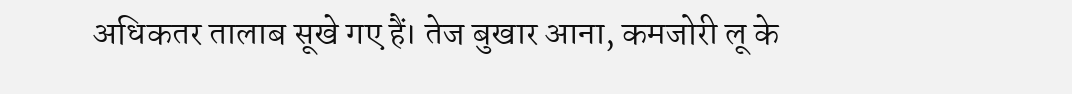अधिकतर तालाब सूखे गए हैं। तेज बुखार आना, कमजोरी लू के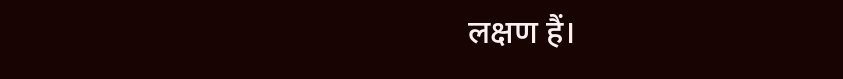लक्षण हैं।